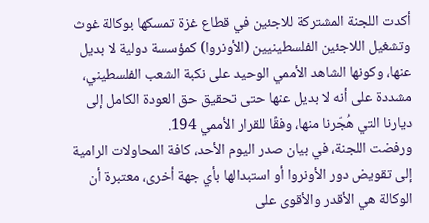أكدت اللجنة المشتركة للاجئين في قطاع غزة تمسكها بوكالة غوث وتشغيل اللاجئين الفلسطينيين (الأونروا) كمؤسسة دولية لا بديل عنها، وكونها الشاهد الأممي الوحيد على نكبة الشعب الفلسطيني، مشددة على أنه لا بديل عنها حتى تحقيق حق العودة الكامل إلى ديارنا التي هُجّرنا منها، وفقًا للقرار الأممي 194.
ورفضت اللجنة، في بيان صدر اليوم الأحد، كافة المحاولات الرامية إلى تقويض دور الأونروا أو استبدالها بأي جهة أخرى، معتبرة أن الوكالة هي الأقدر والأقوى على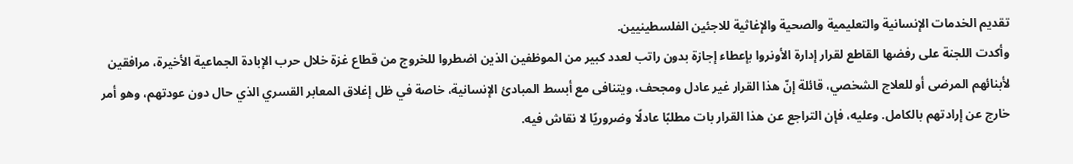تقديم الخدمات الإنسانية والتعليمية والصحية والإغاثية للاجئين الفلسطينيين.
وأكدت اللجنة على رفضها القاطع لقرار إدارة الأونروا بإعطاء إجازة بدون راتب لعدد كبير من الموظفين الذين اضطروا للخروج من قطاع غزة خلال حرب الإبادة الجماعية الأخيرة، مرافقين لأبنائهم المرضى أو للعلاج الشخصي، قائلة إنّ هذا القرار غير عادل ومجحف، ويتنافى مع أبسط المبادئ الإنسانية، خاصة في ظل إغلاق المعابر القسري الذي حال دون عودتهم، وهو أمر خارج عن إرادتهم بالكامل. وعليه، فإن التراجع عن هذا القرار بات مطلبًا عادلًا وضروريًا لا نقاش فيه.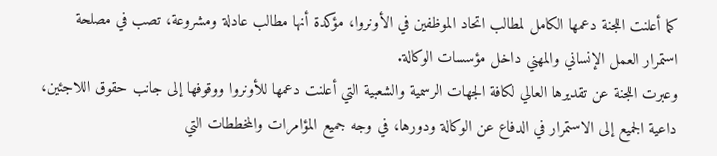كما أعلنت اللجنة دعمها الكامل لمطالب اتحاد الموظفين في الأونروا، مؤكدة أنها مطالب عادلة ومشروعة، تصب في مصلحة استمرار العمل الإنساني والمهني داخل مؤسسات الوكالة.
وعبرت اللجنة عن تقديرها العالي لكافة الجهات الرسمية والشعبية التي أعلنت دعمها للأونروا ووقوفها إلى جانب حقوق اللاجئين، داعية الجميع إلى الاستمرار في الدفاع عن الوكالة ودورها، في وجه جميع المؤامرات والمخططات التي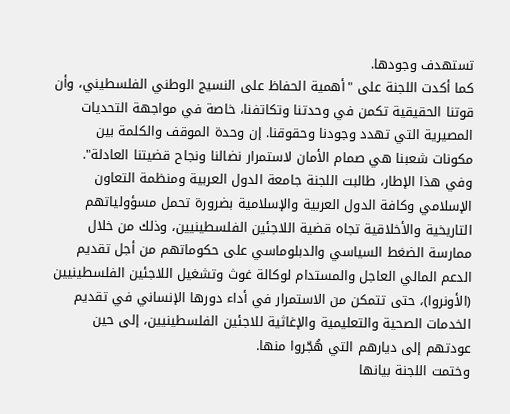تستهدف وجودها.
كما أكدت اللجنة على "أهمية الحفاظ على النسيج الوطني الفلسطيني، وأن قوتنا الحقيقية تكمن في وحدتنا وتكاتفنا، خاصة في مواجهة التحديات المصيرية التي تهدد وجودنا وحقوقنا. إن وحدة الموقف والكلمة بين مكونات شعبنا هي صمام الأمان لاستمرار نضالنا ونجاح قضيتنا العادلة".
وفي هذا الإطار، طالبت اللجنة جامعة الدول العربية ومنظمة التعاون الإسلامي وكافة الدول العربية والإسلامية بضرورة تحمل مسؤولياتهم التاريخية والأخلاقية تجاه قضية اللاجئين الفلسطينيين، وذلك من خلال ممارسة الضغط السياسي والدبلوماسي على حكوماتهم من أجل تقديم الدعم المالي العاجل والمستدام لوكالة غوث وتشغيل اللاجئين الفلسطينيين (الأونروا)، حتى تتمكن من الاستمرار في أداء دورها الإنساني في تقديم الخدمات الصحية والتعليمية والإغاثية للاجئين الفلسطينيين، إلى حين عودتهم إلى ديارهم التي هُجّروا منها.
وختمت اللجنة بيانها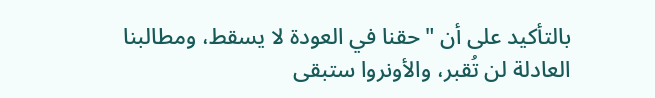بالتأكيد على أن "حقنا في العودة لا يسقط، ومطالبنا العادلة لن تُقبر، والأونروا ستبقى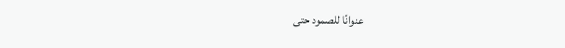عنوانًا للصمود حتى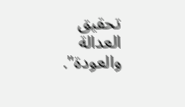تحقيق العدالة والعودة".